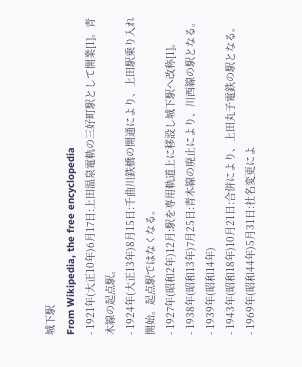城下駅
From Wikipedia, the free encyclopedia
- 1921年(大正10年)6月17日:上田温泉電軌の三好町駅として開業[1]。青木線の起点駅。
- 1924年(大正13年)8月15日:千曲川鉄橋の開通により、上田駅乗り入れ開始。起点駅ではなくなる。
- 1927年(昭和2年)12月:駅を専用軌道上に移設し城下駅へ改称[1]。
- 1938年(昭和13年)7月25日:青木線の廃止により、川西線の駅となる。
- 1939年(昭和14年)
- 1943年(昭和18年)10月21日:合併により、上田丸子電鉄の駅となる。
- 1969年(昭和44年)5月31日:社名変更によ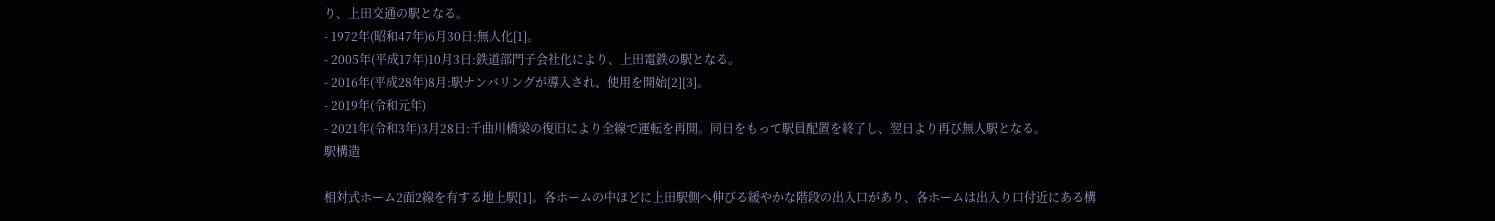り、上田交通の駅となる。
- 1972年(昭和47年)6月30日:無人化[1]。
- 2005年(平成17年)10月3日:鉄道部門子会社化により、上田電鉄の駅となる。
- 2016年(平成28年)8月:駅ナンバリングが導入され、使用を開始[2][3]。
- 2019年(令和元年)
- 2021年(令和3年)3月28日:千曲川橋梁の復旧により全線で運転を再開。同日をもって駅員配置を終了し、翌日より再び無人駅となる。
駅構造

相対式ホーム2面2線を有する地上駅[1]。各ホームの中ほどに上田駅側へ伸びる緩やかな階段の出入口があり、各ホームは出入り口付近にある構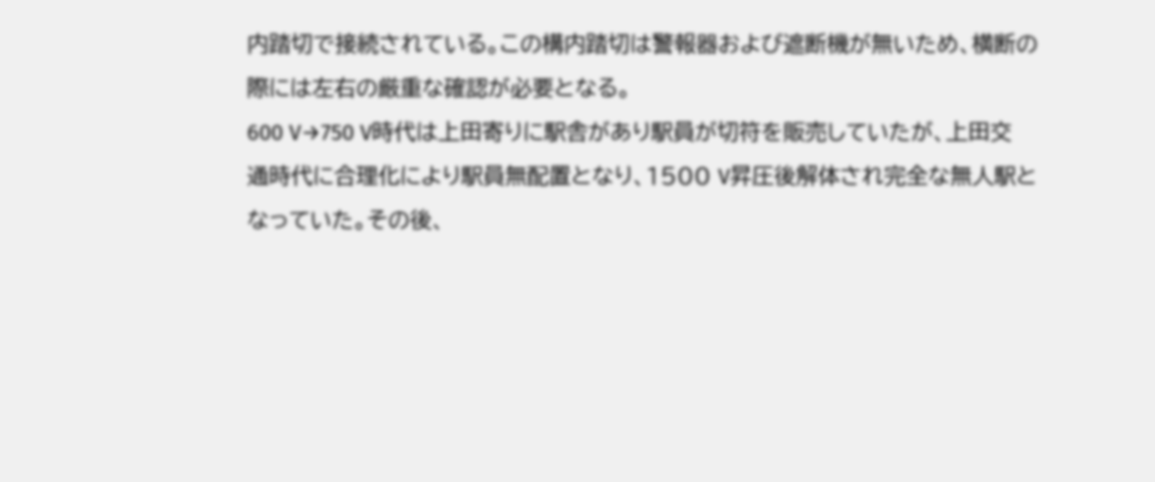内踏切で接続されている。この構内踏切は警報器および遮断機が無いため、横断の際には左右の厳重な確認が必要となる。
600 V→750 V時代は上田寄りに駅舎があり駅員が切符を販売していたが、上田交通時代に合理化により駅員無配置となり、1500 V昇圧後解体され完全な無人駅となっていた。その後、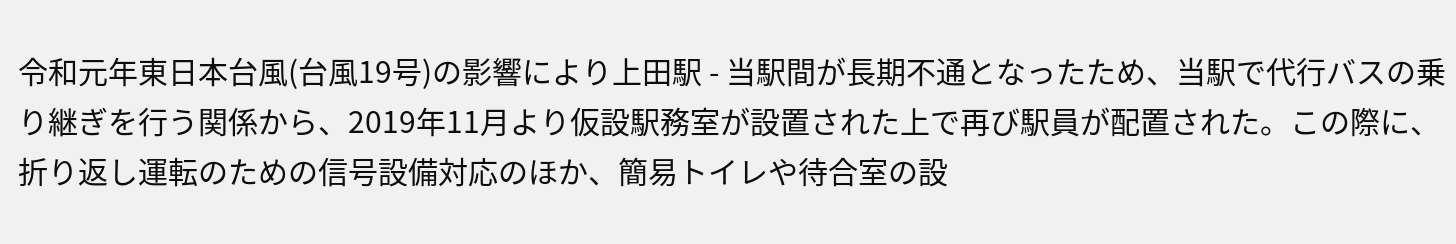令和元年東日本台風(台風19号)の影響により上田駅 - 当駅間が長期不通となったため、当駅で代行バスの乗り継ぎを行う関係から、2019年11月より仮設駅務室が設置された上で再び駅員が配置された。この際に、折り返し運転のための信号設備対応のほか、簡易トイレや待合室の設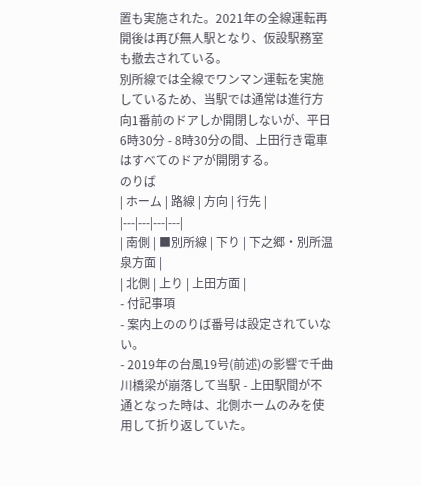置も実施された。2021年の全線運転再開後は再び無人駅となり、仮設駅務室も撤去されている。
別所線では全線でワンマン運転を実施しているため、当駅では通常は進行方向1番前のドアしか開閉しないが、平日6時30分 - 8時30分の間、上田行き電車はすべてのドアが開閉する。
のりば
| ホーム | 路線 | 方向 | 行先 |
|---|---|---|---|
| 南側 | ■別所線 | 下り | 下之郷・別所温泉方面 |
| 北側 | 上り | 上田方面 |
- 付記事項
- 案内上ののりば番号は設定されていない。
- 2019年の台風19号(前述)の影響で千曲川橋梁が崩落して当駅 - 上田駅間が不通となった時は、北側ホームのみを使用して折り返していた。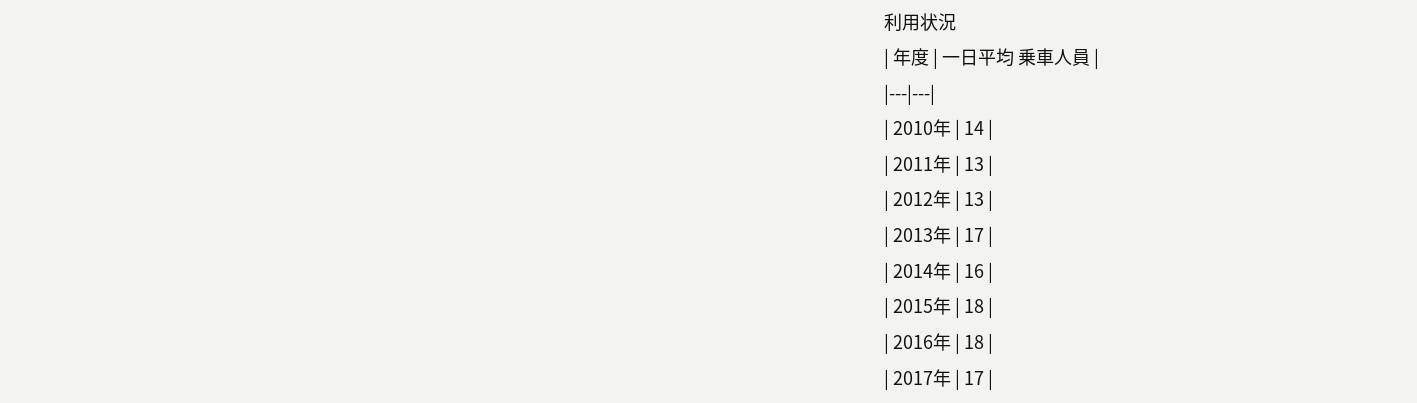利用状況
| 年度 | 一日平均 乗車人員 |
|---|---|
| 2010年 | 14 |
| 2011年 | 13 |
| 2012年 | 13 |
| 2013年 | 17 |
| 2014年 | 16 |
| 2015年 | 18 |
| 2016年 | 18 |
| 2017年 | 17 |